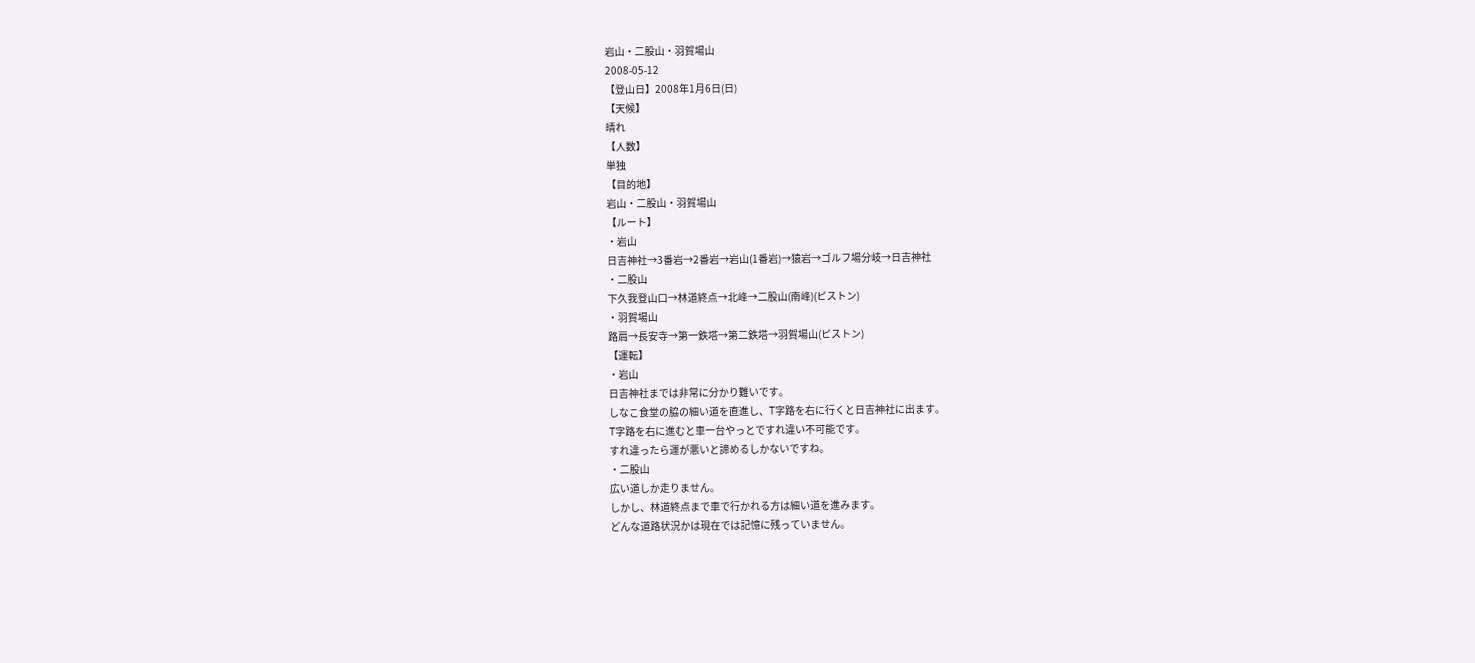岩山・二股山・羽賀場山
2008-05-12
【登山日】2008年1月6日(日)
【天候】
晴れ
【人数】
単独
【目的地】
岩山・二股山・羽賀場山
【ルート】
・岩山
日吉神社→3番岩→2番岩→岩山(1番岩)→猿岩→ゴルフ場分岐→日吉神社
・二股山
下久我登山口→林道終点→北峰→二股山(南峰)(ピストン)
・羽賀場山
路肩→長安寺→第一鉄塔→第二鉄塔→羽賀場山(ピストン)
【運転】
・岩山
日吉神社までは非常に分かり難いです。
しなこ食堂の脇の細い道を直進し、T字路を右に行くと日吉神社に出ます。
T字路を右に進むと車一台やっとですれ違い不可能です。
すれ違ったら運が悪いと諦めるしかないですね。
・二股山
広い道しか走りません。
しかし、林道終点まで車で行かれる方は細い道を進みます。
どんな道路状況かは現在では記憶に残っていません。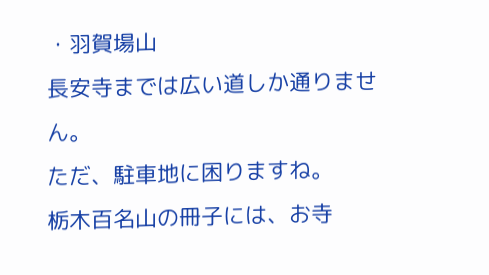・羽賀場山
長安寺までは広い道しか通りません。
ただ、駐車地に困りますね。
栃木百名山の冊子には、お寺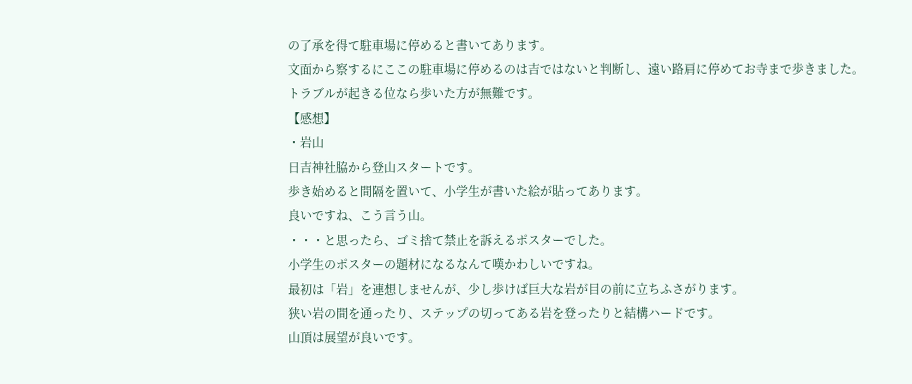の了承を得て駐車場に停めると書いてあります。
文面から察するにここの駐車場に停めるのは吉ではないと判断し、遠い路肩に停めてお寺まで歩きました。
トラブルが起きる位なら歩いた方が無難です。
【感想】
・岩山
日吉神社脇から登山スタートです。
歩き始めると間隔を置いて、小学生が書いた絵が貼ってあります。
良いですね、こう言う山。
・・・と思ったら、ゴミ捨て禁止を訴えるポスターでした。
小学生のポスターの題材になるなんて嘆かわしいですね。
最初は「岩」を連想しませんが、少し歩けば巨大な岩が目の前に立ちふさがります。
狭い岩の間を通ったり、ステップの切ってある岩を登ったりと結構ハードです。
山頂は展望が良いです。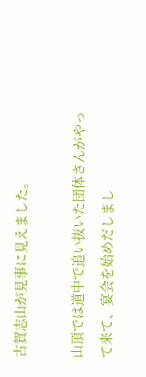古賀志山が見事に見えました。

山頂では道中で追い抜いた団体さんがやって来て、宴会を始めだしまし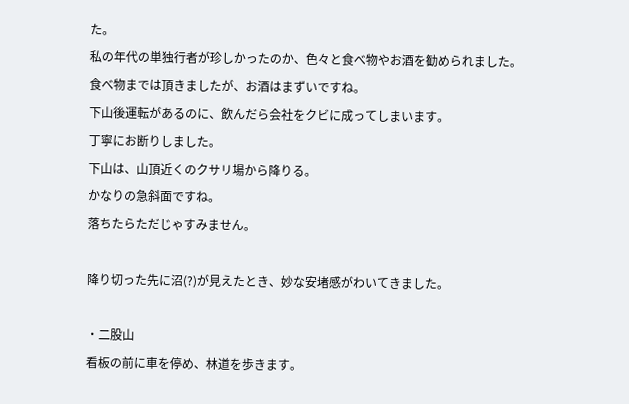た。
私の年代の単独行者が珍しかったのか、色々と食べ物やお酒を勧められました。
食べ物までは頂きましたが、お酒はまずいですね。
下山後運転があるのに、飲んだら会社をクビに成ってしまいます。
丁寧にお断りしました。
下山は、山頂近くのクサリ場から降りる。
かなりの急斜面ですね。
落ちたらただじゃすみません。

降り切った先に沼(?)が見えたとき、妙な安堵感がわいてきました。

・二股山
看板の前に車を停め、林道を歩きます。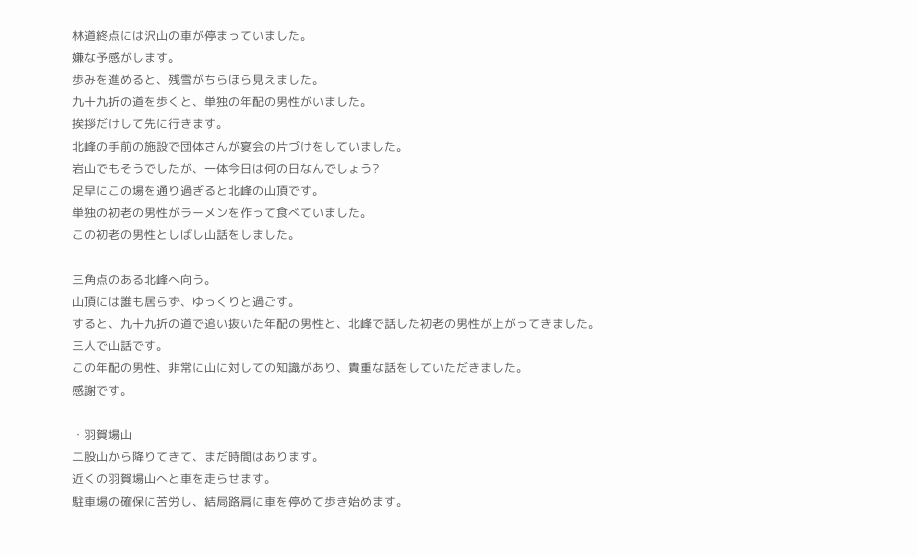林道終点には沢山の車が停まっていました。
嫌な予感がします。
歩みを進めると、残雪がちらほら見えました。
九十九折の道を歩くと、単独の年配の男性がいました。
挨拶だけして先に行きます。
北峰の手前の施設で団体さんが宴会の片づけをしていました。
岩山でもそうでしたが、一体今日は何の日なんでしょう?
足早にこの場を通り過ぎると北峰の山頂です。
単独の初老の男性がラーメンを作って食べていました。
この初老の男性としばし山話をしました。

三角点のある北峰へ向う。
山頂には誰も居らず、ゆっくりと過ごす。
すると、九十九折の道で追い抜いた年配の男性と、北峰で話した初老の男性が上がってきました。
三人で山話です。
この年配の男性、非常に山に対しての知識があり、貴重な話をしていただきました。
感謝です。

・羽賀場山
二股山から降りてきて、まだ時間はあります。
近くの羽賀場山へと車を走らせます。
駐車場の確保に苦労し、結局路肩に車を停めて歩き始めます。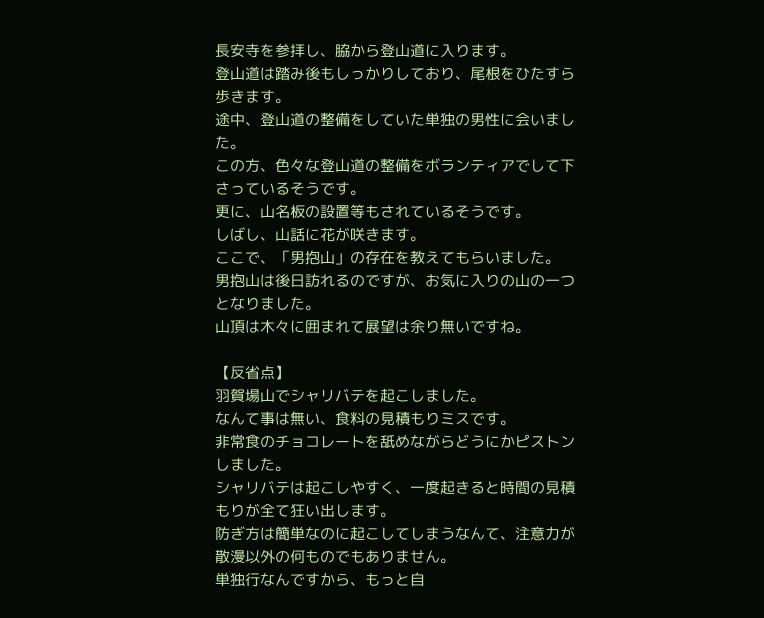長安寺を参拝し、脇から登山道に入ります。
登山道は踏み後もしっかりしており、尾根をひたすら歩きます。
途中、登山道の整備をしていた単独の男性に会いました。
この方、色々な登山道の整備をボランティアでして下さっているそうです。
更に、山名板の設置等もされているそうです。
しばし、山話に花が咲きます。
ここで、「男抱山」の存在を教えてもらいました。
男抱山は後日訪れるのですが、お気に入りの山の一つとなりました。
山頂は木々に囲まれて展望は余り無いですね。

【反省点】
羽賀場山でシャリバテを起こしました。
なんて事は無い、食料の見積もりミスです。
非常食のチョコレートを舐めながらどうにかピストンしました。
シャリバテは起こしやすく、一度起きると時間の見積もりが全て狂い出します。
防ぎ方は簡単なのに起こしてしまうなんて、注意力が散漫以外の何ものでもありません。
単独行なんですから、もっと自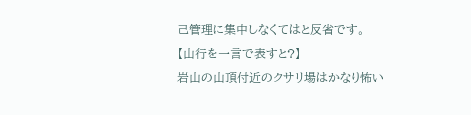己管理に集中しなくてはと反省です。
【山行を一言で表すと?】
岩山の山頂付近のクサリ場はかなり怖い